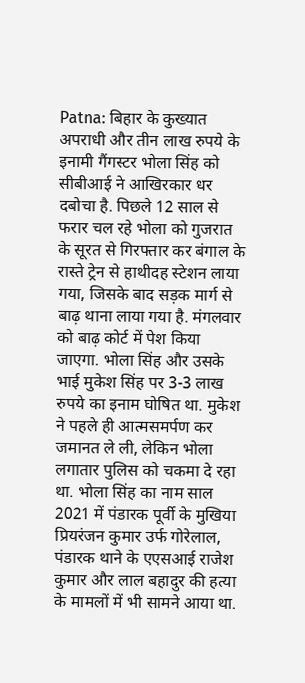Patna: बिहार के कुख्यात अपराधी और तीन लाख रुपये के इनामी गैंगस्टर भोला सिंह को सीबीआई ने आखिरकार धर दबोचा है. पिछले 12 साल से फरार चल रहे भोला को गुजरात के सूरत से गिरफ्तार कर बंगाल के रास्ते ट्रेन से हाथीदह स्टेशन लाया गया, जिसके बाद सड़क मार्ग से बाढ़ थाना लाया गया है. मंगलवार को बाढ़ कोर्ट में पेश किया जाएगा. भोला सिंह और उसके भाई मुकेश सिंह पर 3-3 लाख रुपये का इनाम घोषित था. मुकेश ने पहले ही आत्मसमर्पण कर जमानत ले ली, लेकिन भोला लगातार पुलिस को चकमा दे रहा था. भोला सिंह का नाम साल 2021 में पंडारक पूर्वी के मुखिया प्रियरंजन कुमार उर्फ गोरेलाल, पंडारक थाने के एएसआई राजेश कुमार और लाल बहादुर की हत्या के मामलों में भी सामने आया था.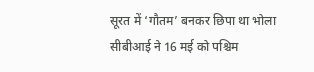सूरत में ‘गौतम’ बनकर छिपा था भोला
सीबीआई ने 16 मई को पश्चिम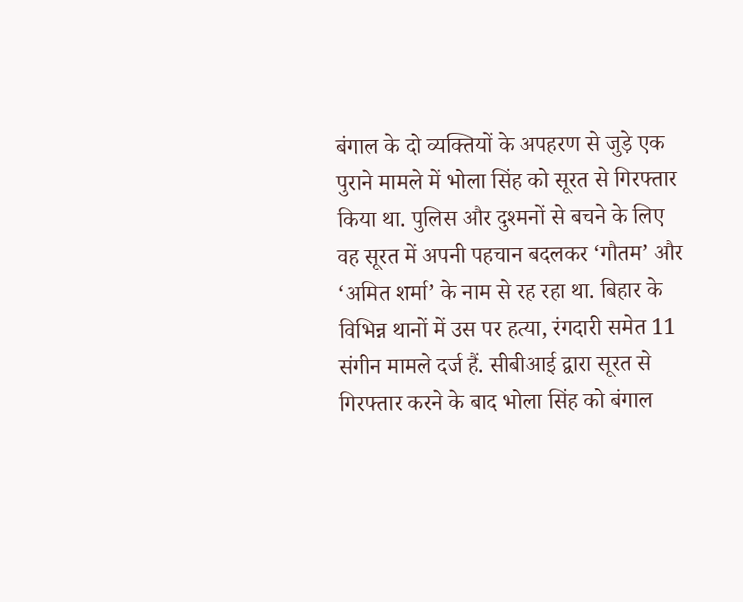बंगाल के दो व्यक्तियों के अपहरण से जुड़े एक पुराने मामले में भोला सिंह को सूरत से गिरफ्तार किया था. पुलिस और दुश्मनों से बचने के लिए वह सूरत में अपनी पहचान बदलकर ‘गौतम’ और ‘अमित शर्मा’ के नाम से रह रहा था. बिहार के विभिन्न थानों में उस पर हत्या, रंगदारी समेत 11 संगीन मामले दर्ज हैं. सीबीआई द्वारा सूरत से गिरफ्तार करने के बाद भोला सिंह को बंगाल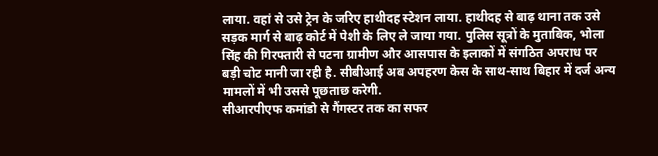लाया. वहां से उसे ट्रेन के जरिए हाथीदह स्टेशन लाया. हाथीदह से बाढ़ थाना तक उसे सड़क मार्ग से बाढ़ कोर्ट में पेशी के लिए ले जाया गया. पुलिस सूत्रों के मुताबिक, भोला सिंह की गिरफ्तारी से पटना ग्रामीण और आसपास के इलाकों में संगठित अपराध पर बड़ी चोट मानी जा रही है. सीबीआई अब अपहरण केस के साथ-साथ बिहार में दर्ज अन्य मामलों में भी उससे पूछताछ करेगी.
सीआरपीएफ कमांडो से गैंगस्टर तक का सफर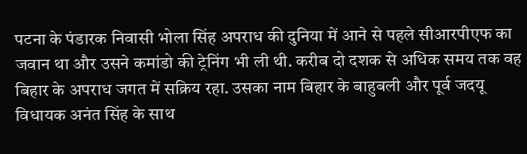पटना के पंडारक निवासी भोला सिंह अपराध की दुनिया में आने से पहले सीआरपीएफ का जवान था और उसने कमांडो की ट्रेनिंग भी ली थी. करीब दो दशक से अधिक समय तक वह बिहार के अपराध जगत में सक्रिय रहा. उसका नाम बिहार के बाहुबली और पूर्व जदयू विधायक अनंत सिंह के साथ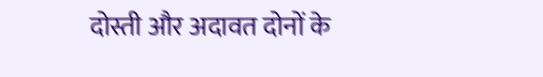दोस्ती और अदावत दोनों के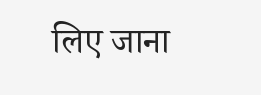लिए जाना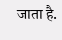जाता है.